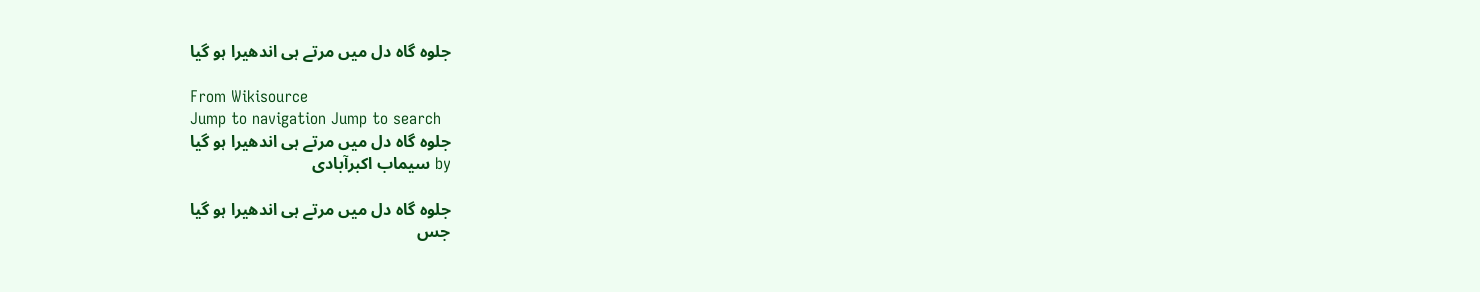جلوہ گاہ دل میں مرتے ہی اندھیرا ہو گیا

From Wikisource
Jump to navigation Jump to search
جلوہ گاہ دل میں مرتے ہی اندھیرا ہو گیا
by سیماب اکبرآبادی

جلوہ گاہ دل میں مرتے ہی اندھیرا ہو گیا
جس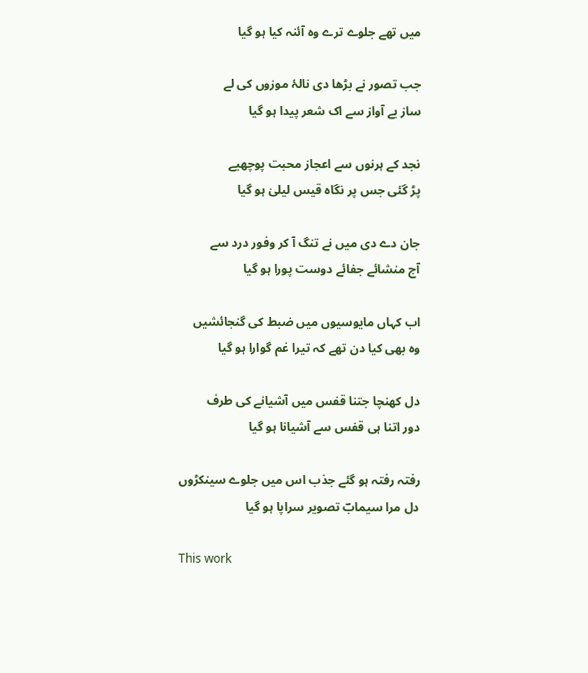میں تھے جلوے ترے وہ آئنہ کیا ہو گیا

جب تصور نے بڑھا دی نالۂ موزوں کی لے
ساز بے آواز سے اک شعر پیدا ہو گیا

نجد کے ہرنوں سے اعجاز محبت پوچھیے
پڑ گئی جس پر نگاہ قیس لیلیٰ ہو گیا

جان دے دی میں نے تنگ آ کر وفور درد سے
آج منشائے جفائے دوست پورا ہو گیا

اب کہاں مایوسیوں میں ضبط کی گنجائشیں
وہ بھی کیا دن تھے کہ تیرا غم گوارا ہو گیا

دل کھنچا جتنا قفس میں آشیانے کی طرف
دور اتنا ہی قفس سے آشیانا ہو گیا

رفتہ رفتہ ہو گئے جذب اس میں جلوے سینکڑوں
دل مرا سیمابؔ تصویر سراپا ہو گیا

This work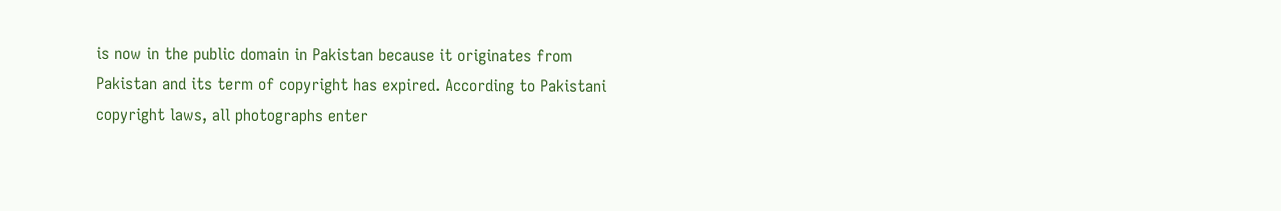is now in the public domain in Pakistan because it originates from Pakistan and its term of copyright has expired. According to Pakistani copyright laws, all photographs enter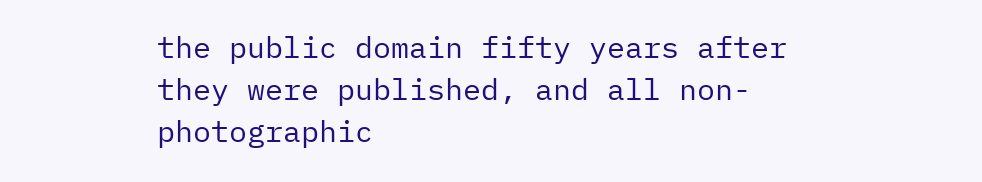the public domain fifty years after they were published, and all non-photographic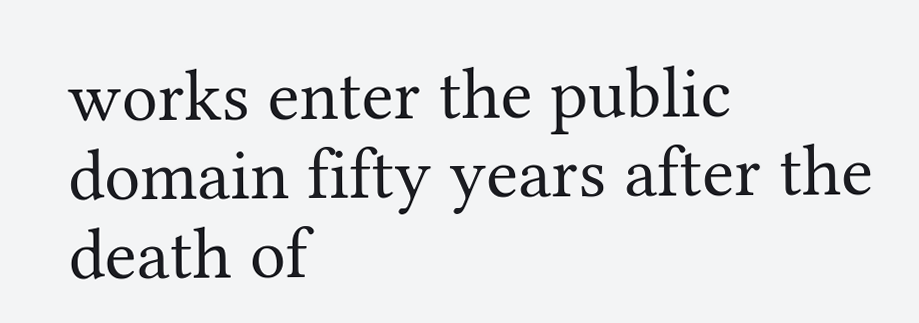works enter the public domain fifty years after the death of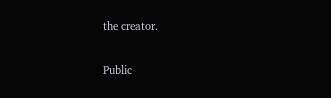the creator.

Public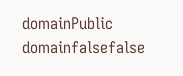domainPublic domainfalsefalse